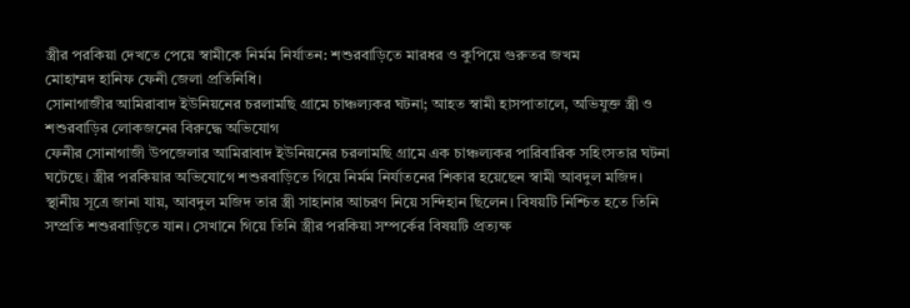স্ত্রীর পরকিয়া দেখতে পেয়ে স্বামীকে নির্মম নির্যাতন: শশুরবাড়িতে মারধর ও কুপিয়ে গুরুতর জখম
মোহাম্মদ হানিফ ফেনী জেলা প্রতিনিধি।
সোনাগাজীর আমিরাবাদ ইউনিয়নের চরলামছি গ্রামে চাঞ্চল্যকর ঘটনা; আহত স্বামী হাসপাতালে, অভিযুক্ত স্ত্রী ও শশুরবাড়ির লোকজনের বিরুদ্ধে অভিযোগ
ফেনীর সোনাগাজী উপজেলার আমিরাবাদ ইউনিয়নের চরলামছি গ্রামে এক চাঞ্চল্যকর পারিবারিক সহিংসতার ঘটনা ঘটেছে। স্ত্রীর পরকিয়ার অভিযোগে শশুরবাড়িতে গিয়ে নির্মম নির্যাতনের শিকার হয়েছেন স্বামী আবদুল মজিদ।
স্থানীয় সূত্রে জানা যায়, আবদুল মজিদ তার স্ত্রী সাহানার আচরণ নিয়ে সন্দিহান ছিলেন। বিষয়টি নিশ্চিত হতে তিনি সম্প্রতি শশুরবাড়িতে যান। সেখানে গিয়ে তিনি স্ত্রীর পরকিয়া সম্পর্কের বিষয়টি প্রত্যক্ষ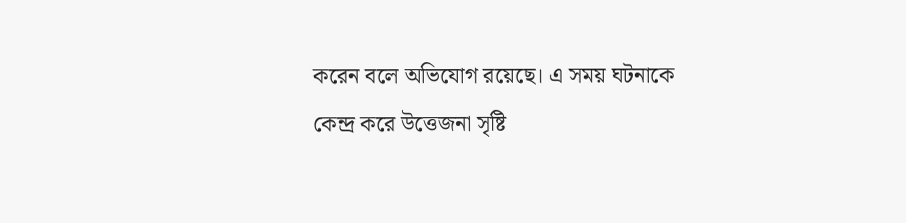করেন বলে অভিযোগ রয়েছে। এ সময় ঘটনাকে কেন্দ্র করে উত্তেজনা সৃষ্টি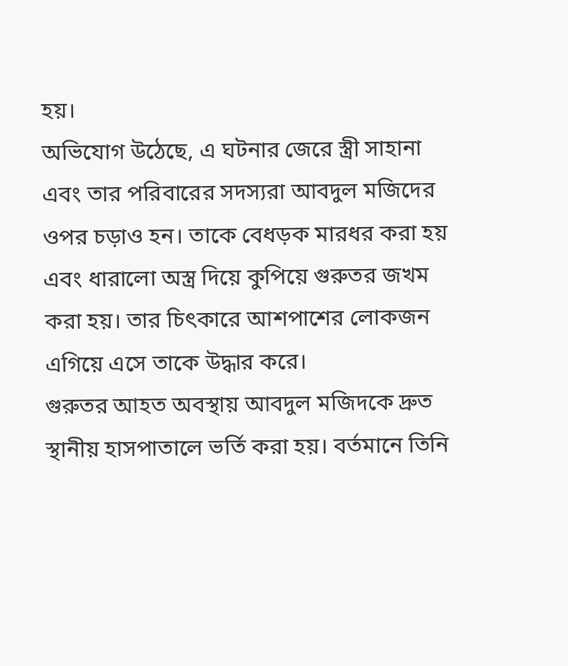হয়।
অভিযোগ উঠেছে, এ ঘটনার জেরে স্ত্রী সাহানা এবং তার পরিবারের সদস্যরা আবদুল মজিদের ওপর চড়াও হন। তাকে বেধড়ক মারধর করা হয় এবং ধারালো অস্ত্র দিয়ে কুপিয়ে গুরুতর জখম করা হয়। তার চিৎকারে আশপাশের লোকজন এগিয়ে এসে তাকে উদ্ধার করে।
গুরুতর আহত অবস্থায় আবদুল মজিদকে দ্রুত স্থানীয় হাসপাতালে ভর্তি করা হয়। বর্তমানে তিনি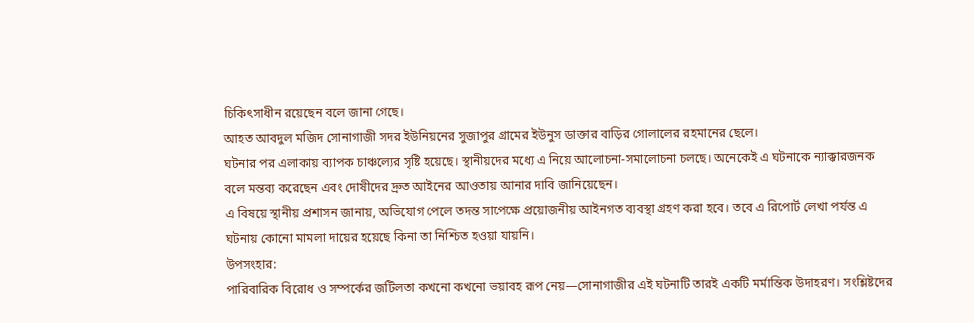চিকিৎসাধীন রয়েছেন বলে জানা গেছে।
আহত আবদুল মজিদ সোনাগাজী সদর ইউনিয়নের সুজাপুর গ্রামের ইউনুস ডাক্তার বাড়ির গোলালের রহমানের ছেলে।
ঘটনার পর এলাকায় ব্যাপক চাঞ্চল্যের সৃষ্টি হয়েছে। স্থানীয়দের মধ্যে এ নিয়ে আলোচনা-সমালোচনা চলছে। অনেকেই এ ঘটনাকে ন্যাক্কারজনক বলে মন্তব্য করেছেন এবং দোষীদের দ্রুত আইনের আওতায় আনার দাবি জানিয়েছেন।
এ বিষয়ে স্থানীয় প্রশাসন জানায়, অভিযোগ পেলে তদন্ত সাপেক্ষে প্রয়োজনীয় আইনগত ব্যবস্থা গ্রহণ করা হবে। তবে এ রিপোর্ট লেখা পর্যন্ত এ ঘটনায় কোনো মামলা দায়ের হয়েছে কিনা তা নিশ্চিত হওয়া যায়নি।
উপসংহার:
পারিবারিক বিরোধ ও সম্পর্কের জটিলতা কখনো কখনো ভয়াবহ রূপ নেয়—সোনাগাজীর এই ঘটনাটি তারই একটি মর্মান্তিক উদাহরণ। সংশ্লিষ্টদের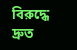বিরুদ্ধে দ্রুত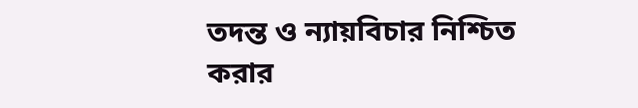তদন্ত ও ন্যায়বিচার নিশ্চিত করার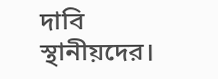দাবি স্থানীয়দের।